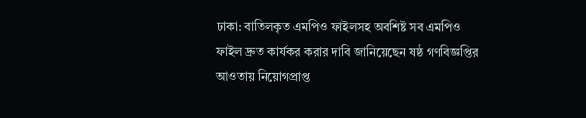ঢাকা: বাতিলকৃত এমপিও ফাইলসহ অবশিষ্ট সব এমপিও ফাইল দ্রুত কার্যকর করার দাবি জানিয়েছেন ষষ্ঠ গণবিজ্ঞপ্তির আওতায় নিয়োগপ্রাপ্ত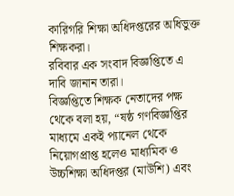কারিগরি শিক্ষা অধিদপ্তরের অধিভুক্ত শিক্ষকরা।
রবিবার এক সংবাদ বিজ্ঞপ্তিতে এ দাবি জানান তারা।
বিজ্ঞপ্তিতে শিক্ষক নেতাদের পক্ষ থেকে বলা হয়, “ষষ্ঠ গণবিজ্ঞপ্তির মাধ্যমে একই প্যানেল থেকে নিয়োগপ্রাপ্ত হলেও মাধ্যমিক ও উচ্চশিক্ষা অধিদপ্তর (মাউশি) এবং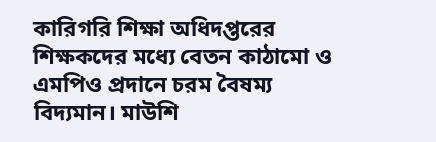কারিগরি শিক্ষা অধিদপ্তরের শিক্ষকদের মধ্যে বেতন কাঠামো ও এমপিও প্রদানে চরম বৈষম্য বিদ্যমান। মাউশি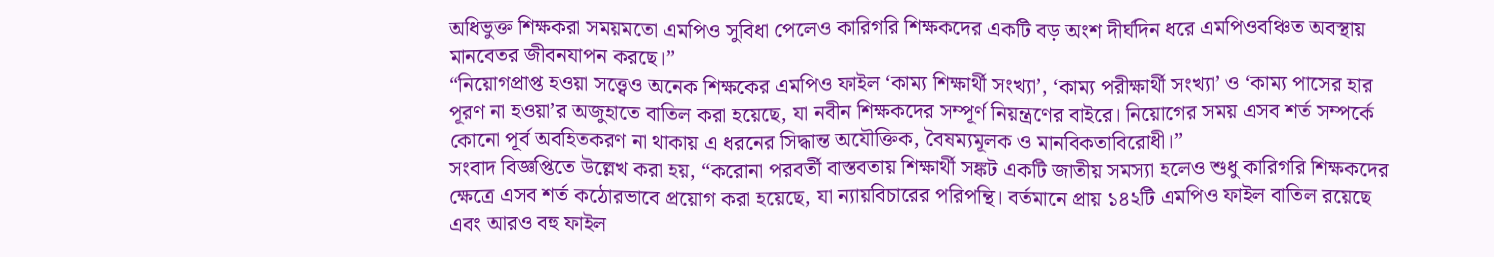অধিভুক্ত শিক্ষকরা সময়মতো এমপিও সুবিধা পেলেও কারিগরি শিক্ষকদের একটি বড় অংশ দীর্ঘদিন ধরে এমপিওবঞ্চিত অবস্থায় মানবেতর জীবনযাপন করছে।”
“নিয়োগপ্রাপ্ত হওয়া সত্ত্বেও অনেক শিক্ষকের এমপিও ফাইল ‘কাম্য শিক্ষার্থী সংখ্যা’, ‘কাম্য পরীক্ষার্থী সংখ্যা’ ও ‘কাম্য পাসের হার পূরণ না হওয়া’র অজুহাতে বাতিল করা হয়েছে, যা নবীন শিক্ষকদের সম্পূর্ণ নিয়ন্ত্রণের বাইরে। নিয়োগের সময় এসব শর্ত সম্পর্কে কোনো পূর্ব অবহিতকরণ না থাকায় এ ধরনের সিদ্ধান্ত অযৌক্তিক, বৈষম্যমূলক ও মানবিকতাবিরোধী।”
সংবাদ বিজ্ঞপ্তিতে উল্লেখ করা হয়, “করোনা পরবর্তী বাস্তবতায় শিক্ষার্থী সঙ্কট একটি জাতীয় সমস্যা হলেও শুধু কারিগরি শিক্ষকদের ক্ষেত্রে এসব শর্ত কঠোরভাবে প্রয়োগ করা হয়েছে, যা ন্যায়বিচারের পরিপন্থি। বর্তমানে প্রায় ১৪২টি এমপিও ফাইল বাতিল রয়েছে এবং আরও বহু ফাইল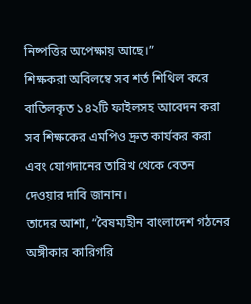নিষ্পত্তির অপেক্ষায় আছে।”
শিক্ষকরা অবিলম্বে সব শর্ত শিথিল করে বাতিলকৃত ১৪২টি ফাইলসহ আবেদন করা সব শিক্ষকের এমপিও দ্রুত কার্যকর করা এবং যোগদানের তারিখ থেকে বেতন দেওয়ার দাবি জানান।
তাদের আশা, “বৈষম্যহীন বাংলাদেশ গঠনের অঙ্গীকার কারিগরি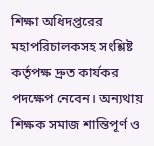শিক্ষা অধিদপ্তরের মহাপরিচালকসহ সংশ্লিষ্ট কর্তৃপক্ষ দ্রুত কার্যকর পদক্ষেপ নেবেন। অন্যথায় শিক্ষক সমাজ শান্তিপূর্ণ ও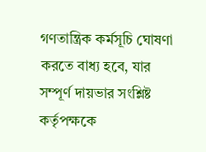গণতান্ত্রিক কর্মসূচি ঘোষণা করতে বাধ্য হবে, যার সম্পূর্ণ দায়ভার সংশ্লিষ্ট কর্তৃপক্ষকে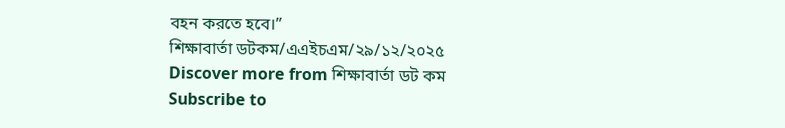বহন করতে হবে।”
শিক্ষাবার্তা ডটকম/এএইচএম/২৯/১২/২০২৫
Discover more from শিক্ষাবার্তা ডট কম
Subscribe to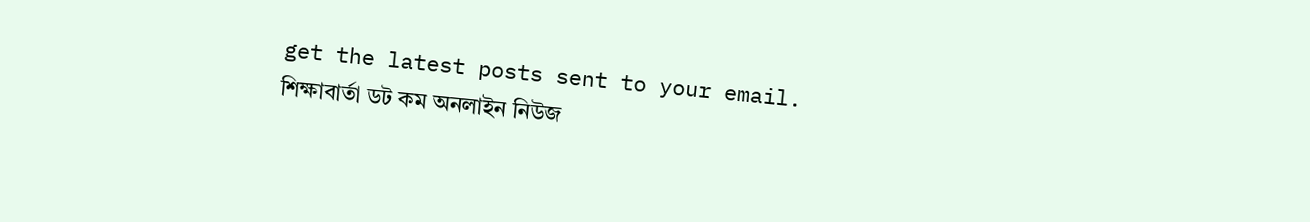get the latest posts sent to your email.
শিক্ষাবার্তা ডট কম অনলাইন নিউজ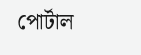পোর্টাল